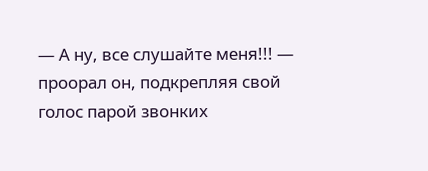— А ну, все слушайте меня!!! — проорал он, подкрепляя свой голос парой звонких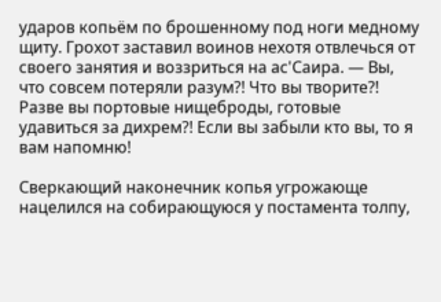ударов копьём по брошенному под ноги медному щиту. Грохот заставил воинов нехотя отвлечься от своего занятия и воззриться на ас'Саира. — Вы, что совсем потеряли разум?! Что вы творите?! Разве вы портовые нищеброды, готовые удавиться за дихрем?! Если вы забыли кто вы, то я вам напомню!

Сверкающий наконечник копья угрожающе нацелился на собирающуюся у постамента толпу,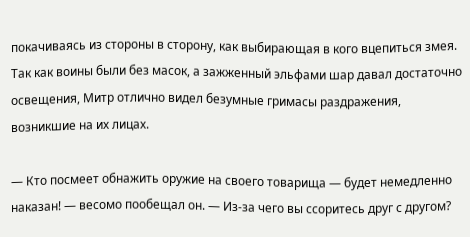покачиваясь из стороны в сторону, как выбирающая в кого вцепиться змея. Так как воины были без масок, а зажженный эльфами шар давал достаточно освещения, Митр отлично видел безумные гримасы раздражения, возникшие на их лицах.

— Кто посмеет обнажить оружие на своего товарища — будет немедленно наказан! — весомо пообещал он. — Из-за чего вы ссоритесь друг с другом?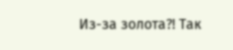Из-за золота?! Так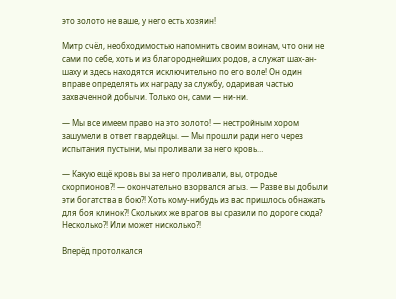это золото не ваше, у него есть хозяин!

Митр счёл, необходимостью напомнить своим воинам, что они не сами по себе, хоть и из благороднейших родов, а служат шах-ан-шаху и здесь находятся исключительно по его воле! Он один вправе определять их награду за службу, одаривая частью захваченной добычи. Только он, сами — ни-ни.

— Мы все имеем право на это золото! — нестройным хором зашумели в ответ гвардейцы. — Мы прошли ради него через испытания пустыни, мы проливали за него кровь…

— Какую ещё кровь вы за него проливали, вы, отродье скорпионов?! — окончательно взорвался агыз. — Разве вы добыли эти богатства в бою?! Хоть кому-нибудь из вас пришлось обнажать для боя клинок?! Скольких же врагов вы сразили по дороге сюда? Несколько?! Или может нисколько?!

Вперёд протолкался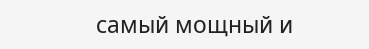самый мощный и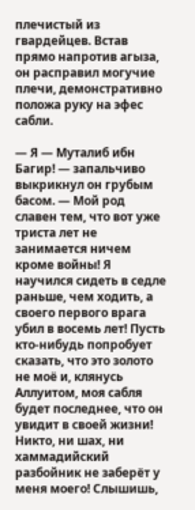плечистый из гвардейцев. Встав прямо напротив агыза, он расправил могучие плечи, демонстративно положа руку на эфес сабли.

— Я — Муталиб ибн Багир! — запальчиво выкрикнул он грубым басом. — Мой род славен тем, что вот уже триста лет не занимается ничем кроме войны! Я научился сидеть в седле раньше, чем ходить, а своего первого врага убил в восемь лет! Пусть кто-нибудь попробует сказать, что это золото не моё и, клянусь Аллуитом, моя сабля будет последнее, что он увидит в своей жизни! Никто, ни шах, ни хаммадийский разбойник не заберёт у меня моего! Слышишь,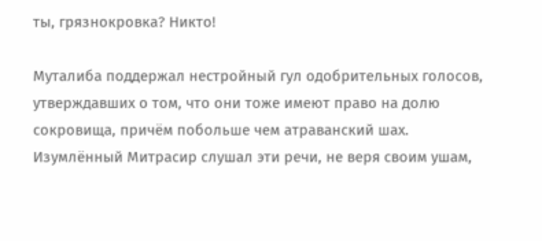ты, грязнокровка? Никто!

Муталиба поддержал нестройный гул одобрительных голосов, утверждавших о том, что они тоже имеют право на долю сокровища, причём побольше чем атраванский шах. Изумлённый Митрасир слушал эти речи, не веря своим ушам,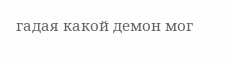гадая какой демон мог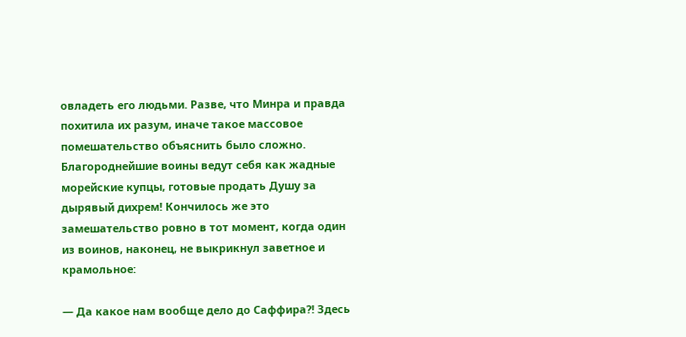овладеть его людьми. Разве, что Минра и правда похитила их разум, иначе такое массовое помешательство объяснить было сложно. Благороднейшие воины ведут себя как жадные морейские купцы, готовые продать Душу за дырявый дихрем! Кончилось же это замешательство ровно в тот момент, когда один из воинов, наконец, не выкрикнул заветное и крамольное:

— Да какое нам вообще дело до Саффира?! Здесь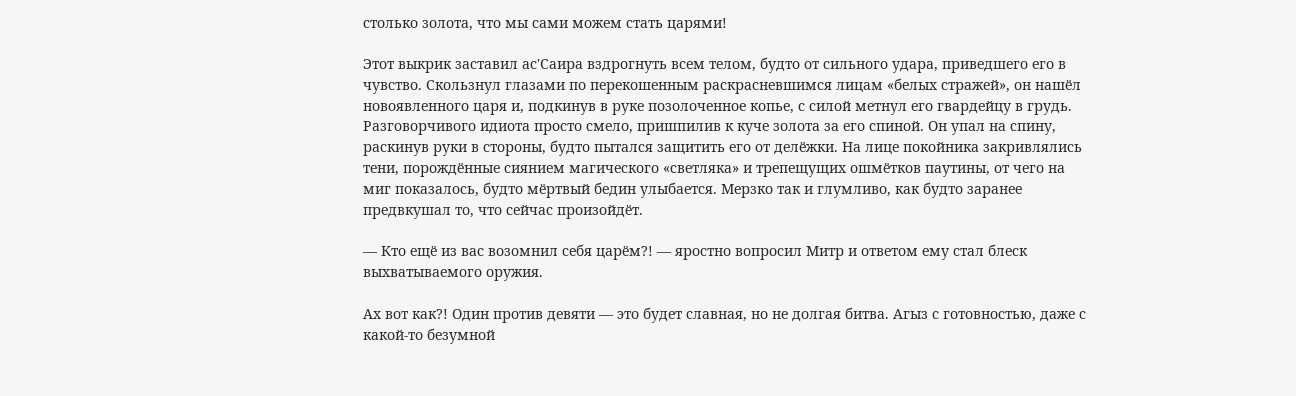столько золота, что мы сами можем стать царями!

Этот выкрик заставил ас'Саира вздрогнуть всем телом, будто от сильного удара, приведшего его в чувство. Скользнул глазами по перекошенным раскрасневшимся лицам «белых стражей», он нашёл новоявленного царя и, подкинув в руке позолоченное копье, с силой метнул его гвардейцу в грудь. Разговорчивого идиота просто смело, пришпилив к куче золота за его спиной. Он упал на спину, раскинув руки в стороны, будто пытался защитить его от делёжки. На лице покойника закривлялись тени, порождённые сиянием магического «светляка» и трепещущих ошмётков паутины, от чего на миг показалось, будто мёртвый бедин улыбается. Мерзко так и глумливо, как будто заранее предвкушал то, что сейчас произойдёт.

— Кто ещё из вас возомнил себя царём?! — яростно вопросил Митр и ответом ему стал блеск выхватываемого оружия.

Ах вот как?! Один против девяти — это будет славная, но не долгая битва. Агыз с готовностью, даже с какой-то безумной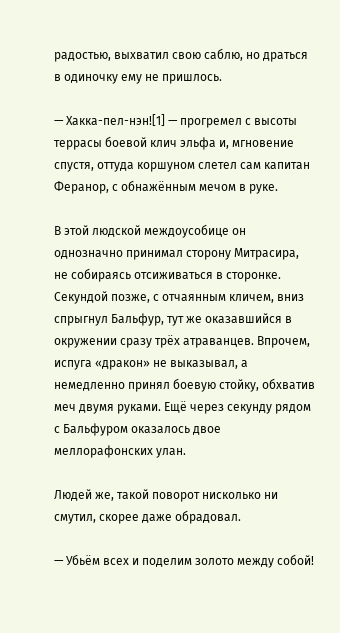радостью, выхватил свою саблю, но драться в одиночку ему не пришлось.

— Хакка-пел-нэн![1] — прогремел с высоты террасы боевой клич эльфа и, мгновение спустя, оттуда коршуном слетел сам капитан Феранор, с обнажённым мечом в руке.

В этой людской междоусобице он однозначно принимал сторону Митрасира, не собираясь отсиживаться в сторонке. Секундой позже, с отчаянным кличем, вниз спрыгнул Бальфур, тут же оказавшийся в окружении сразу трёх атраванцев. Впрочем, испуга «дракон» не выказывал, а немедленно принял боевую стойку, обхватив меч двумя руками. Ещё через секунду рядом с Бальфуром оказалось двое меллорафонских улан.

Людей же, такой поворот нисколько ни смутил, скорее даже обрадовал.

— Убьём всех и поделим золото между собой!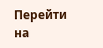Перейти на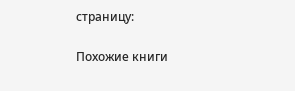страницу:

Похожие книги